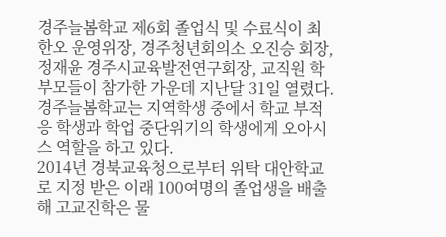경주늘봄학교 제6회 졸업식 및 수료식이 최한오 운영위장, 경주청년회의소 오진승 회장, 정재윤 경주시교육발전연구회장, 교직원 학부모들이 참가한 가운데 지난달 31일 열렸다.경주늘봄학교는 지역학생 중에서 학교 부적응 학생과 학업 중단위기의 학생에게 오아시스 역할을 하고 있다.
2014년 경북교육청으로부터 위탁 대안학교로 지정 받은 이래 100여명의 졸업생을 배출해 고교진학은 물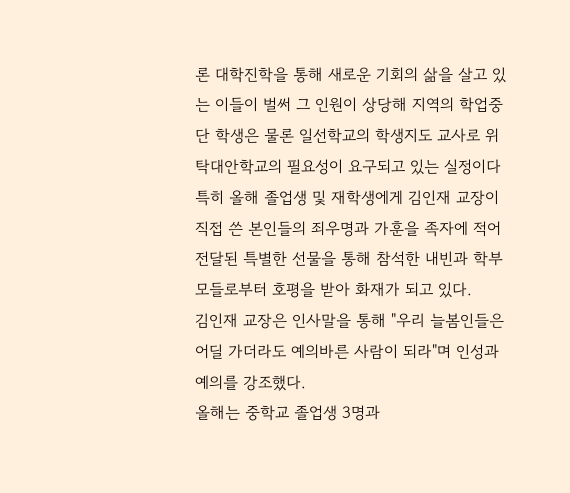론 대학진학을 통해 새로운 기회의 삶을 살고 있는 이들이 벌써 그 인원이 상당해 지역의 학업중단 학생은 물론 일선학교의 학생지도 교사로 위탁대안학교의 필요성이 요구되고 있는 실정이다
특히 올해 졸업생 및 재학생에게 김인재 교장이 직접 쓴 본인들의 죄우명과 가훈을 족자에 적어 전달된 특별한 선물을 통해 참석한 내빈과 학부모들로부터 호평을 받아 화재가 되고 있다.
김인재 교장은 인사말을 통해 "우리 늘봄인들은 어딜 가더라도 예의바른 사람이 되라"며 인성과 예의를 강조했다.
올해는 중학교 졸업생 3명과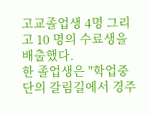고교졸업생 4명 그리고 10 명의 수료생을 배출했다.
한 졸업생은 "학업중단의 갈림길에서 경주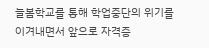늘봄학교를 통해 학업중단의 위기를 이겨내면서 앞으로 자격증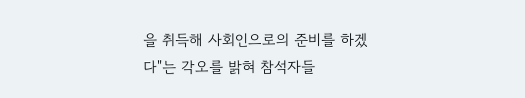을 취득해 사회인으로의 준비를 하겠다"는 각오를 밝혀 참석자들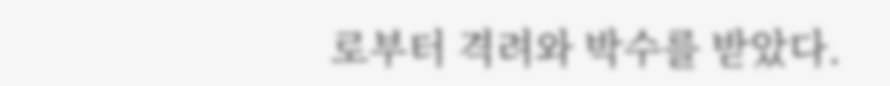로부터 격려와 박수를 받았다.